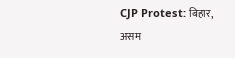CJP Protest: बिहार, असम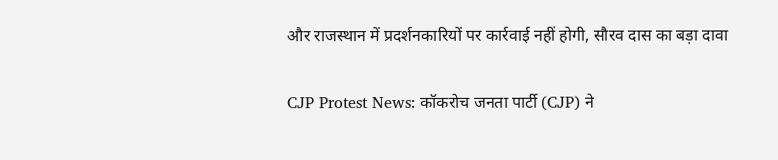और राजस्थान में प्रदर्शनकारियों पर कार्रवाई नहीं होगी, सौरव दास का बड़ा दावा

CJP Protest News: कॉकरोच जनता पार्टी (CJP) ने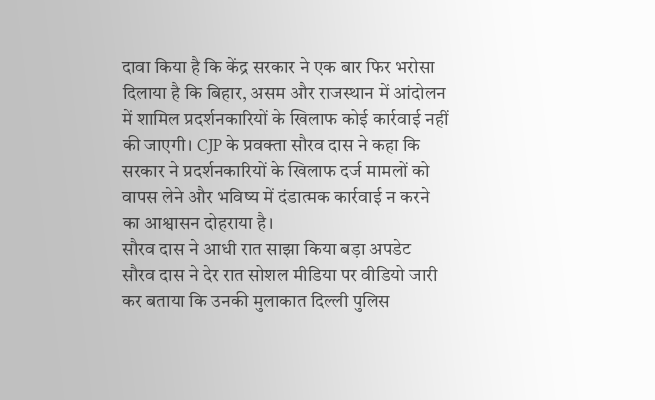दावा किया है कि केंद्र सरकार ने एक बार फिर भरोसा दिलाया है कि बिहार, असम और राजस्थान में आंदोलन में शामिल प्रदर्शनकारियों के खिलाफ कोई कार्रवाई नहीं की जाएगी। CJP के प्रवक्ता सौरव दास ने कहा कि सरकार ने प्रदर्शनकारियों के खिलाफ दर्ज मामलों को वापस लेने और भविष्य में दंडात्मक कार्रवाई न करने का आश्वासन दोहराया है।
सौरव दास ने आधी रात साझा किया बड़ा अपडेट
सौरव दास ने देर रात सोशल मीडिया पर वीडियो जारी कर बताया कि उनकी मुलाकात दिल्ली पुलिस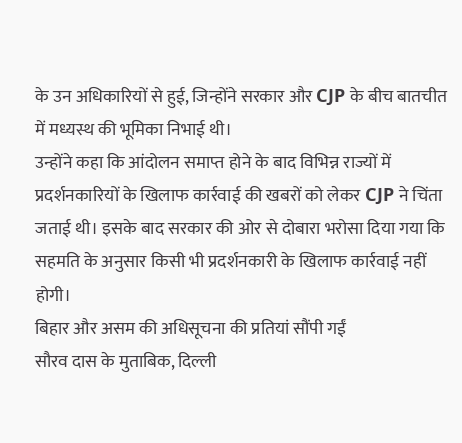के उन अधिकारियों से हुई, जिन्होंने सरकार और CJP के बीच बातचीत में मध्यस्थ की भूमिका निभाई थी।
उन्होंने कहा कि आंदोलन समाप्त होने के बाद विभिन्न राज्यों में प्रदर्शनकारियों के खिलाफ कार्रवाई की खबरों को लेकर CJP ने चिंता जताई थी। इसके बाद सरकार की ओर से दोबारा भरोसा दिया गया कि सहमति के अनुसार किसी भी प्रदर्शनकारी के खिलाफ कार्रवाई नहीं होगी।
बिहार और असम की अधिसूचना की प्रतियां सौंपी गईं
सौरव दास के मुताबिक, दिल्ली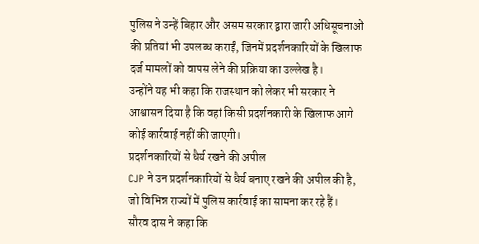पुलिस ने उन्हें बिहार और असम सरकार द्वारा जारी अधिसूचनाओं की प्रतियां भी उपलब्ध कराईं, जिनमें प्रदर्शनकारियों के खिलाफ दर्ज मामलों को वापस लेने की प्रक्रिया का उल्लेख है।
उन्होंने यह भी कहा कि राजस्थान को लेकर भी सरकार ने आश्वासन दिया है कि वहां किसी प्रदर्शनकारी के खिलाफ आगे कोई कार्रवाई नहीं की जाएगी।
प्रदर्शनकारियों से धैर्य रखने की अपील
CJP ने उन प्रदर्शनकारियों से धैर्य बनाए रखने की अपील की है, जो विभिन्न राज्यों में पुलिस कार्रवाई का सामना कर रहे हैं।
सौरव दास ने कहा कि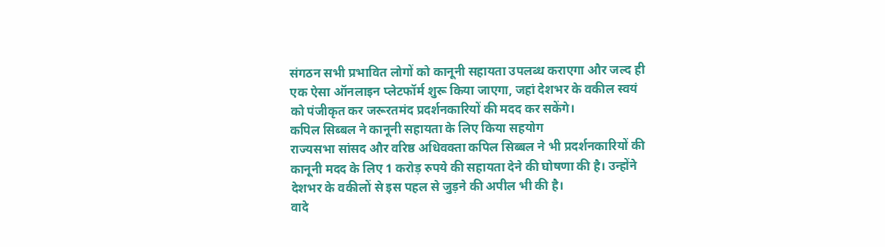संगठन सभी प्रभावित लोगों को कानूनी सहायता उपलब्ध कराएगा और जल्द ही एक ऐसा ऑनलाइन प्लेटफॉर्म शुरू किया जाएगा, जहां देशभर के वकील स्वयं को पंजीकृत कर जरूरतमंद प्रदर्शनकारियों की मदद कर सकेंगे।
कपिल सिब्बल ने कानूनी सहायता के लिए किया सहयोग
राज्यसभा सांसद और वरिष्ठ अधिवक्ता कपिल सिब्बल ने भी प्रदर्शनकारियों की कानूनी मदद के लिए 1 करोड़ रुपये की सहायता देने की घोषणा की है। उन्होंने देशभर के वकीलों से इस पहल से जुड़ने की अपील भी की है।
वादे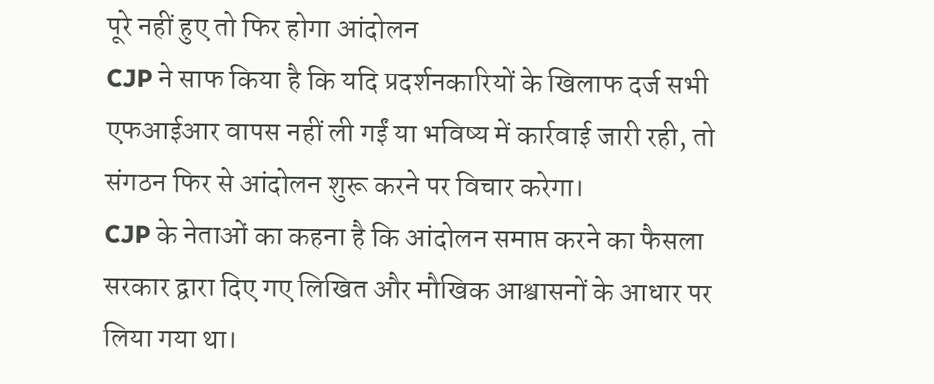पूरे नहीं हुए तो फिर होगा आंदोलन
CJP ने साफ किया है कि यदि प्रदर्शनकारियों के खिलाफ दर्ज सभी एफआईआर वापस नहीं ली गईं या भविष्य में कार्रवाई जारी रही, तो संगठन फिर से आंदोलन शुरू करने पर विचार करेगा।
CJP के नेताओं का कहना है कि आंदोलन समाप्त करने का फैसला सरकार द्वारा दिए गए लिखित और मौखिक आश्वासनों के आधार पर लिया गया था।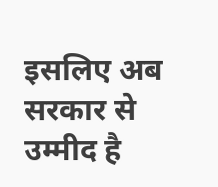इसलिए अब सरकार से उम्मीद है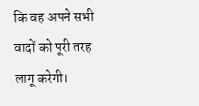कि वह अपने सभी वादों को पूरी तरह लागू करेगी।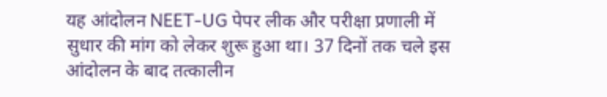यह आंदोलन NEET-UG पेपर लीक और परीक्षा प्रणाली में सुधार की मांग को लेकर शुरू हुआ था। 37 दिनों तक चले इस आंदोलन के बाद तत्कालीन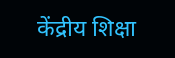केंद्रीय शिक्षा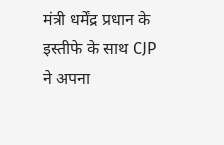मंत्री धर्मेंद्र प्रधान के इस्तीफे के साथ CJP ने अपना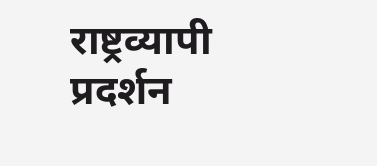राष्ट्रव्यापी प्रदर्शन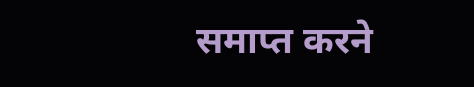समाप्त करने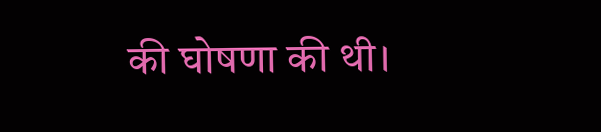की घोषणा की थी।